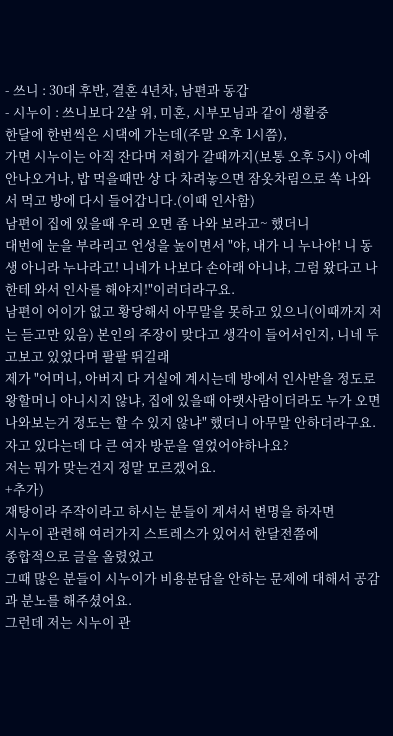- 쓰니 : 30대 후반, 결혼 4년차, 남편과 동갑
- 시누이 : 쓰니보다 2살 위, 미혼, 시부모님과 같이 생활중
한달에 한번씩은 시댁에 가는데(주말 오후 1시쯤),
가면 시누이는 아직 잔다며 저희가 갈때까지(보통 오후 5시) 아예 안나오거나, 밥 먹을때만 상 다 차려놓으면 잠옷차림으로 쏙 나와서 먹고 방에 다시 들어갑니다.(이때 인사함)
남편이 집에 있을때 우리 오면 좀 나와 보라고~ 했더니
대번에 눈을 부라리고 언성을 높이면서 "야, 내가 니 누나야! 니 동생 아니라 누나라고! 니네가 나보다 손아래 아니냐, 그럼 왔다고 나한테 와서 인사를 해야지!"이러더라구요.
남편이 어이가 없고 황당해서 아무말을 못하고 있으니(이때까지 저는 듣고만 있음) 본인의 주장이 맞다고 생각이 들어서인지, 니네 두고보고 있었다며 팔팔 뛰길래
제가 "어머니, 아버지 다 거실에 계시는데 방에서 인사받을 정도로 왕할머니 아니시지 않냐, 집에 있을때 아랫사람이더라도 누가 오면 나와보는거 정도는 할 수 있지 않냐" 했더니 아무말 안하더라구요.
자고 있다는데 다 큰 여자 방문을 열었어야하나요?
저는 뭐가 맞는건지 정말 모르겠어요.
+추가)
재탕이라 주작이라고 하시는 분들이 계셔서 변명을 하자면
시누이 관련해 여러가지 스트레스가 있어서 한달전쯤에
종합적으로 글을 올렸었고
그때 많은 분들이 시누이가 비용분담을 안하는 문제에 대해서 공감과 분노를 해주셨어요.
그런데 저는 시누이 관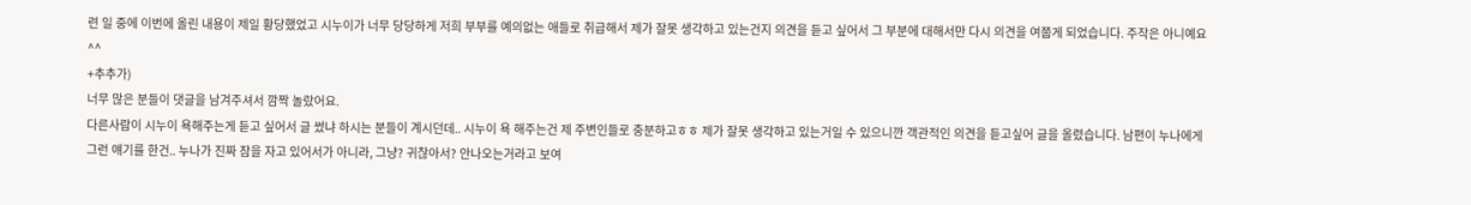련 일 중에 이번에 올린 내용이 제일 황당했었고 시누이가 너무 당당하게 저희 부부를 예의없는 애들로 취급해서 제가 잘못 생각하고 있는건지 의견을 듣고 싶어서 그 부분에 대해서만 다시 의견을 여쭙게 되었습니다. 주작은 아니예요^^
+추추가)
너무 많은 분들이 댓글을 남겨주셔서 깜짝 놀랐어요.
다른사람이 시누이 욕해주는게 듣고 싶어서 글 썼냐 하시는 분들이 계시던데.. 시누이 욕 해주는건 제 주변인들로 충분하고ㅎㅎ 제가 잘못 생각하고 있는거일 수 있으니깐 객관적인 의견을 듣고싶어 글을 올렸습니다. 남편이 누나에게 그런 얘기를 한건.. 누나가 진짜 잠을 자고 있어서가 아니라, 그냥? 귀찮아서? 안나오는거라고 보여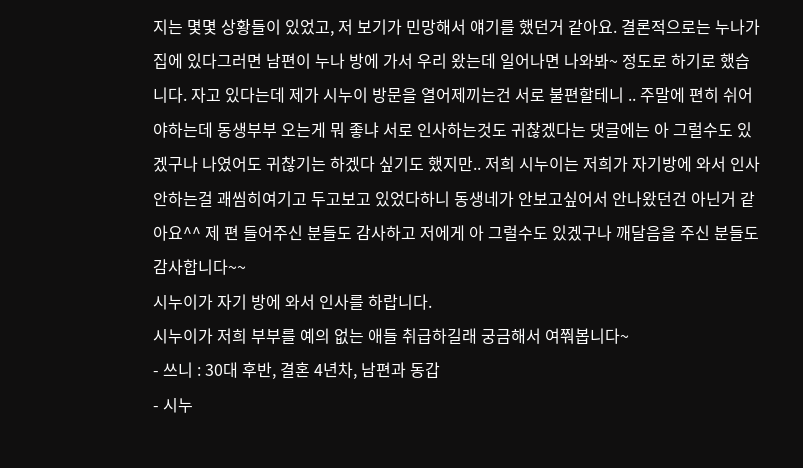지는 몇몇 상황들이 있었고, 저 보기가 민망해서 얘기를 했던거 같아요. 결론적으로는 누나가 집에 있다그러면 남편이 누나 방에 가서 우리 왔는데 일어나면 나와봐~ 정도로 하기로 했습니다. 자고 있다는데 제가 시누이 방문을 열어제끼는건 서로 불편할테니 .. 주말에 편히 쉬어야하는데 동생부부 오는게 뭐 좋냐 서로 인사하는것도 귀찮겠다는 댓글에는 아 그럴수도 있겠구나 나였어도 귀찮기는 하겠다 싶기도 했지만.. 저희 시누이는 저희가 자기방에 와서 인사 안하는걸 괘씸히여기고 두고보고 있었다하니 동생네가 안보고싶어서 안나왔던건 아닌거 같아요^^ 제 편 들어주신 분들도 감사하고 저에게 아 그럴수도 있겠구나 깨달음을 주신 분들도 감사합니다~~
시누이가 자기 방에 와서 인사를 하랍니다.
시누이가 저희 부부를 예의 없는 애들 취급하길래 궁금해서 여쭤봅니다~
- 쓰니 : 30대 후반, 결혼 4년차, 남편과 동갑
- 시누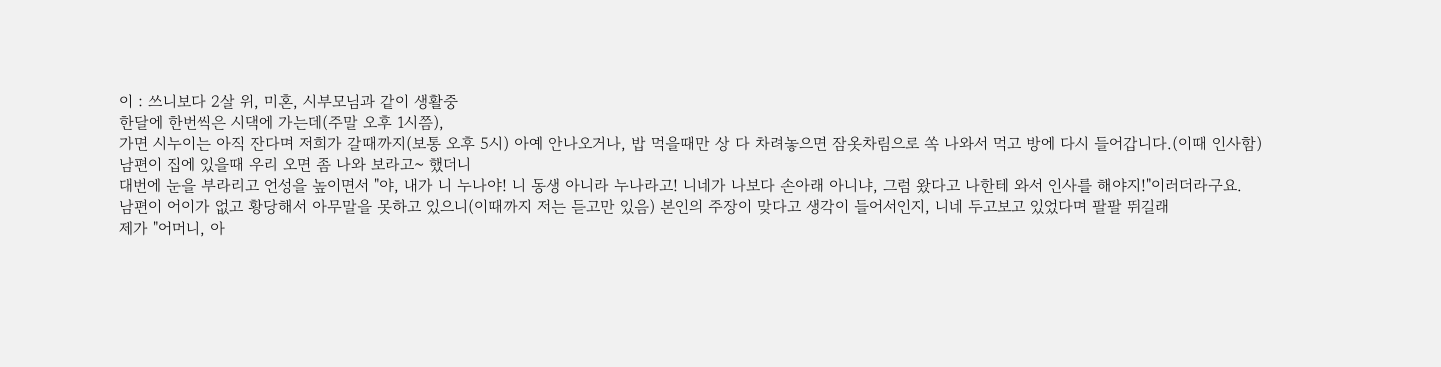이 : 쓰니보다 2살 위, 미혼, 시부모님과 같이 생활중
한달에 한번씩은 시댁에 가는데(주말 오후 1시쯤),
가면 시누이는 아직 잔다며 저희가 갈때까지(보통 오후 5시) 아예 안나오거나, 밥 먹을때만 상 다 차려놓으면 잠옷차림으로 쏙 나와서 먹고 방에 다시 들어갑니다.(이때 인사함)
남편이 집에 있을때 우리 오면 좀 나와 보라고~ 했더니
대번에 눈을 부라리고 언성을 높이면서 "야, 내가 니 누나야! 니 동생 아니라 누나라고! 니네가 나보다 손아래 아니냐, 그럼 왔다고 나한테 와서 인사를 해야지!"이러더라구요.
남편이 어이가 없고 황당해서 아무말을 못하고 있으니(이때까지 저는 듣고만 있음) 본인의 주장이 맞다고 생각이 들어서인지, 니네 두고보고 있었다며 팔팔 뛰길래
제가 "어머니, 아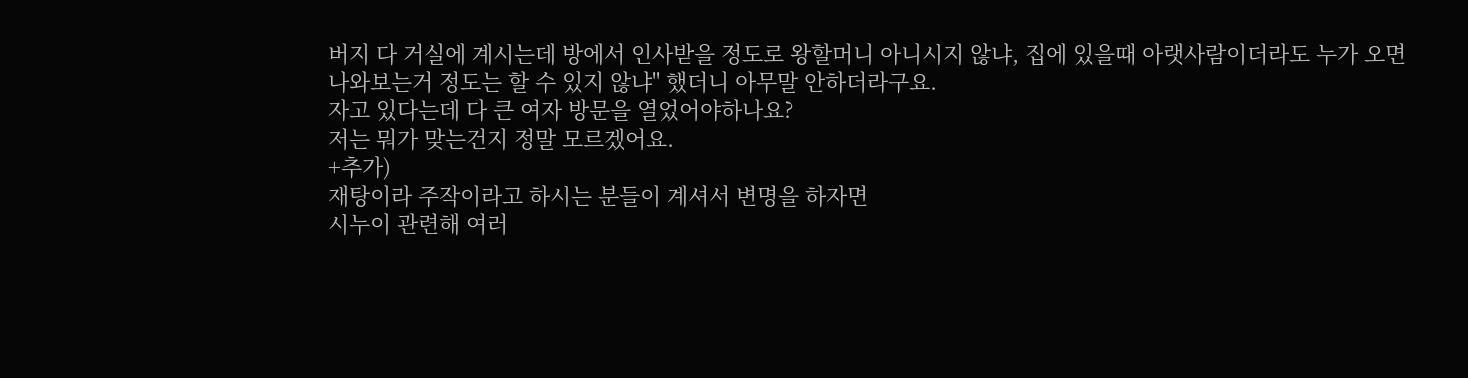버지 다 거실에 계시는데 방에서 인사받을 정도로 왕할머니 아니시지 않냐, 집에 있을때 아랫사람이더라도 누가 오면 나와보는거 정도는 할 수 있지 않냐" 했더니 아무말 안하더라구요.
자고 있다는데 다 큰 여자 방문을 열었어야하나요?
저는 뭐가 맞는건지 정말 모르겠어요.
+추가)
재탕이라 주작이라고 하시는 분들이 계셔서 변명을 하자면
시누이 관련해 여러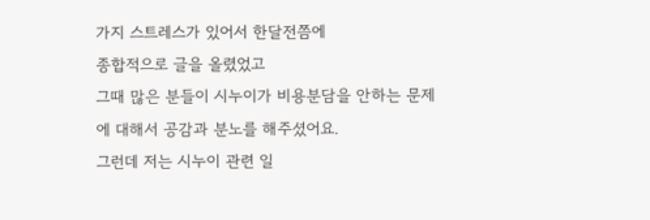가지 스트레스가 있어서 한달전쯤에
종합적으로 글을 올렸었고
그때 많은 분들이 시누이가 비용분담을 안하는 문제에 대해서 공감과 분노를 해주셨어요.
그런데 저는 시누이 관련 일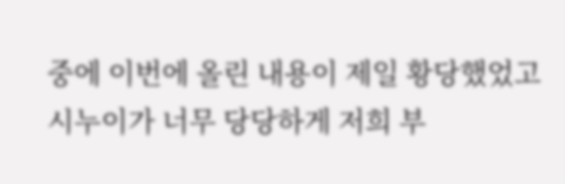중에 이번에 올린 내용이 제일 황당했었고 시누이가 너무 당당하게 저희 부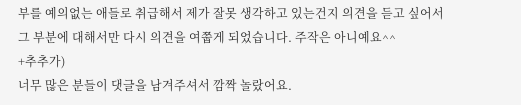부를 예의없는 애들로 취급해서 제가 잘못 생각하고 있는건지 의견을 듣고 싶어서 그 부분에 대해서만 다시 의견을 여쭙게 되었습니다. 주작은 아니예요^^
+추추가)
너무 많은 분들이 댓글을 남겨주셔서 깜짝 놀랐어요.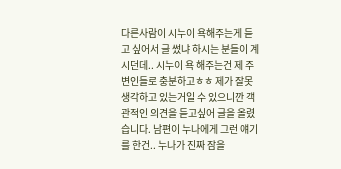다른사람이 시누이 욕해주는게 듣고 싶어서 글 썼냐 하시는 분들이 계시던데.. 시누이 욕 해주는건 제 주변인들로 충분하고ㅎㅎ 제가 잘못 생각하고 있는거일 수 있으니깐 객관적인 의견을 듣고싶어 글을 올렸습니다. 남편이 누나에게 그런 얘기를 한건.. 누나가 진짜 잠을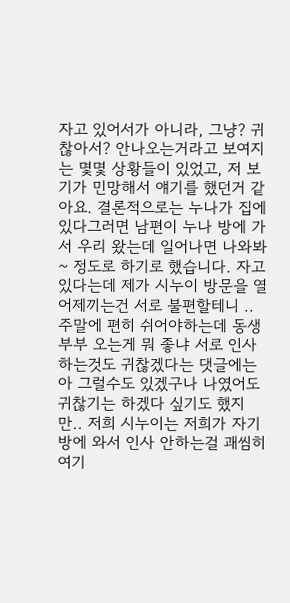자고 있어서가 아니라, 그냥? 귀찮아서? 안나오는거라고 보여지는 몇몇 상황들이 있었고, 저 보기가 민망해서 얘기를 했던거 같아요. 결론적으로는 누나가 집에 있다그러면 남편이 누나 방에 가서 우리 왔는데 일어나면 나와봐~ 정도로 하기로 했습니다. 자고 있다는데 제가 시누이 방문을 열어제끼는건 서로 불편할테니 .. 주말에 편히 쉬어야하는데 동생부부 오는게 뭐 좋냐 서로 인사하는것도 귀찮겠다는 댓글에는 아 그럴수도 있겠구나 나였어도 귀찮기는 하겠다 싶기도 했지만.. 저희 시누이는 저희가 자기방에 와서 인사 안하는걸 괘씸히여기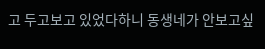고 두고보고 있었다하니 동생네가 안보고싶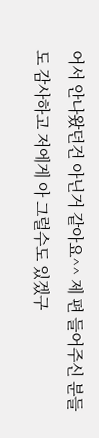어서 안나왔던건 아닌거 같아요^^ 제 편 들어주신 분들도 감사하고 저에게 아 그럴수도 있겠구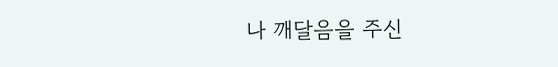나 깨달음을 주신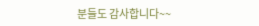분들도 감사합니다~~